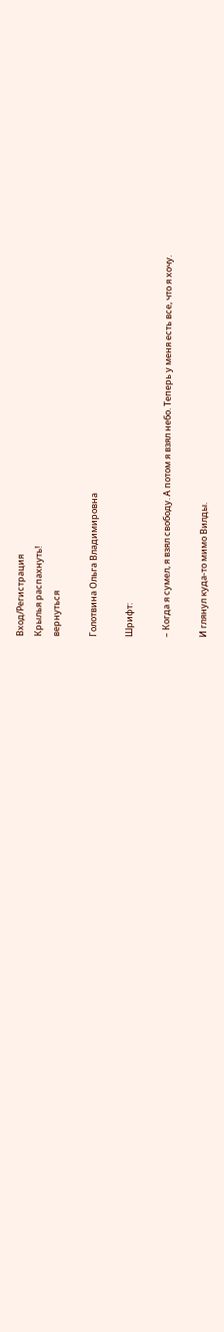Вход/Регистрация
Крылья распахнуть!
вернуться

Голотвина Ольга Владимировна

Шрифт:

– Когда я сумел, я взял свободу. А потом я взял небо. Теперь у меня есть все, что я хочу.

И глянул куда-то мимо Вилды.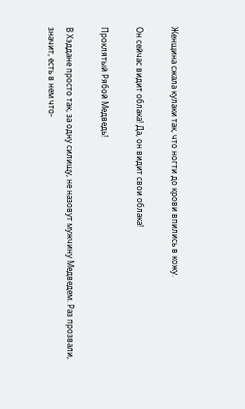Женщина сжала кулаки так, что ногти до крови впились в кожу.

Он сейчас видит облака! Да, он видит свои облака!

Проклятый Рябой Медведь!

В Хэддане просто так, за одну силищу, не назовут мужчину Медведем. Раз прозвали, значит, есть в нем что-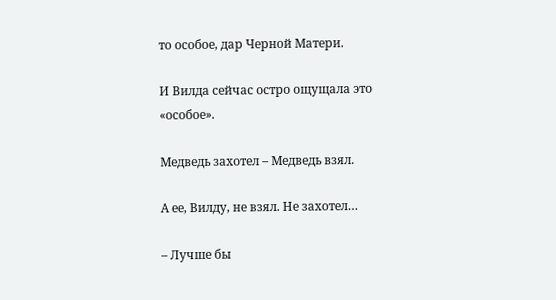то особое, дар Черной Матери.

И Вилда сейчас остро ощущала это «особое».

Медведь захотел – Медведь взял.

А ее, Вилду, не взял. Не захотел…

– Лучше бы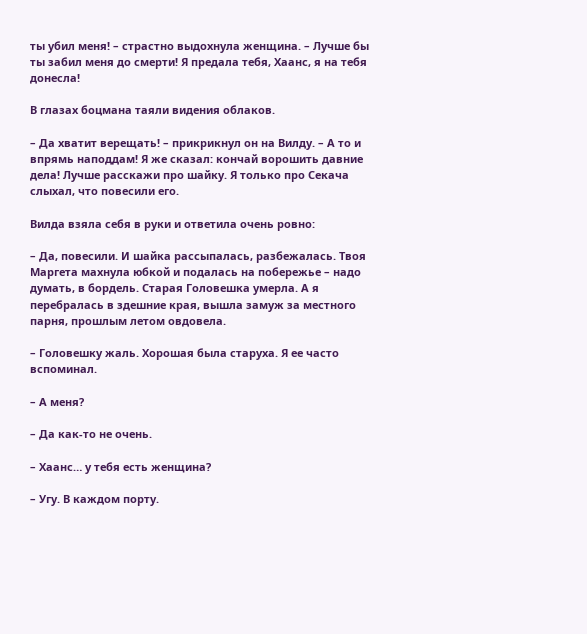ты убил меня! – страстно выдохнула женщина. – Лучше бы ты забил меня до смерти! Я предала тебя, Хаанс, я на тебя донесла!

В глазах боцмана таяли видения облаков.

– Да хватит верещать! – прикрикнул он на Вилду. – А то и впрямь наподдам! Я же сказал: кончай ворошить давние дела! Лучше расскажи про шайку. Я только про Секача слыхал, что повесили его.

Вилда взяла себя в руки и ответила очень ровно:

– Да, повесили. И шайка рассыпалась, разбежалась. Твоя Маргета махнула юбкой и подалась на побережье – надо думать, в бордель. Старая Головешка умерла. А я перебралась в здешние края, вышла замуж за местного парня, прошлым летом овдовела.

– Головешку жаль. Хорошая была старуха. Я ее часто вспоминал.

– А меня?

– Да как-то не очень.

– Хаанс… у тебя есть женщина?

– Угу. В каждом порту.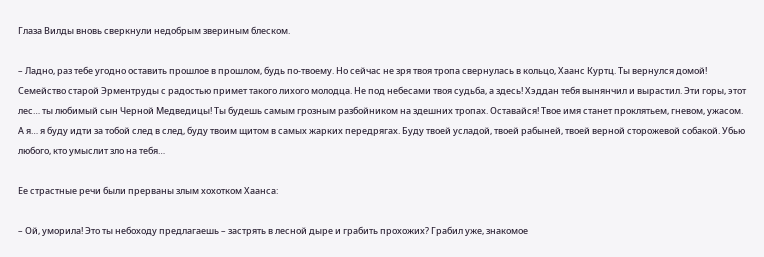Глаза Вилды вновь сверкнули недобрым звериным блеском.

– Ладно, раз тебе угодно оставить прошлое в прошлом, будь по-твоему. Но сейчас не зря твоя тропа свернулась в кольцо, Хаанс Куртц. Ты вернулся домой! Семейство старой Эрментруды с радостью примет такого лихого молодца. Не под небесами твоя судьба, а здесь! Хэддан тебя вынянчил и вырастил. Эти горы, этот лес… ты любимый сын Черной Медведицы! Ты будешь самым грозным разбойником на здешних тропах. Оставайся! Твое имя станет проклятьем, гневом, ужасом. А я… я буду идти за тобой след в след, буду твоим щитом в самых жарких передрягах. Буду твоей усладой, твоей рабыней, твоей верной сторожевой собакой. Убью любого, кто умыслит зло на тебя…

Ее страстные речи были прерваны злым хохотком Хаанса:

– Ой, уморила! Это ты небоходу предлагаешь – застрять в лесной дыре и грабить прохожих? Грабил уже, знакомое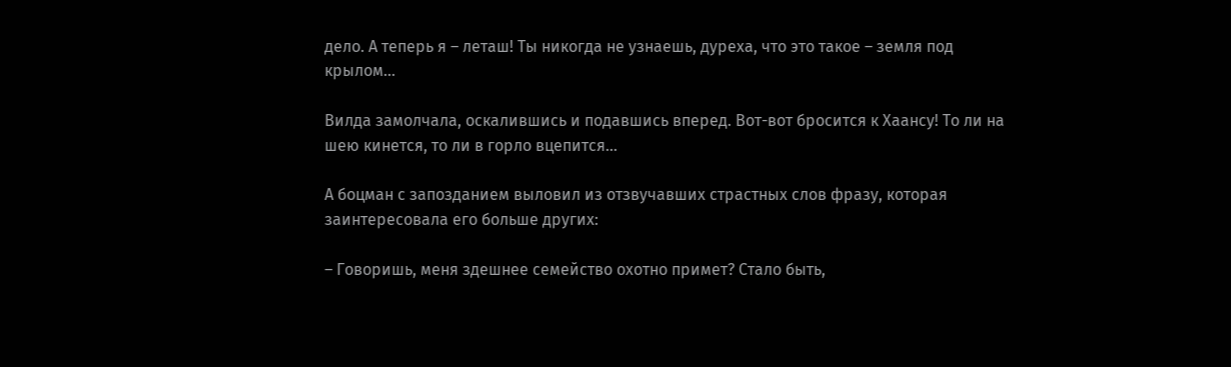дело. А теперь я – леташ! Ты никогда не узнаешь, дуреха, что это такое – земля под крылом…

Вилда замолчала, оскалившись и подавшись вперед. Вот-вот бросится к Хаансу! То ли на шею кинется, то ли в горло вцепится…

А боцман с запозданием выловил из отзвучавших страстных слов фразу, которая заинтересовала его больше других:

– Говоришь, меня здешнее семейство охотно примет? Стало быть,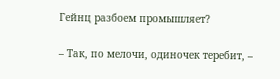Гейнц разбоем промышляет?

– Так, по мелочи, одиночек теребит, –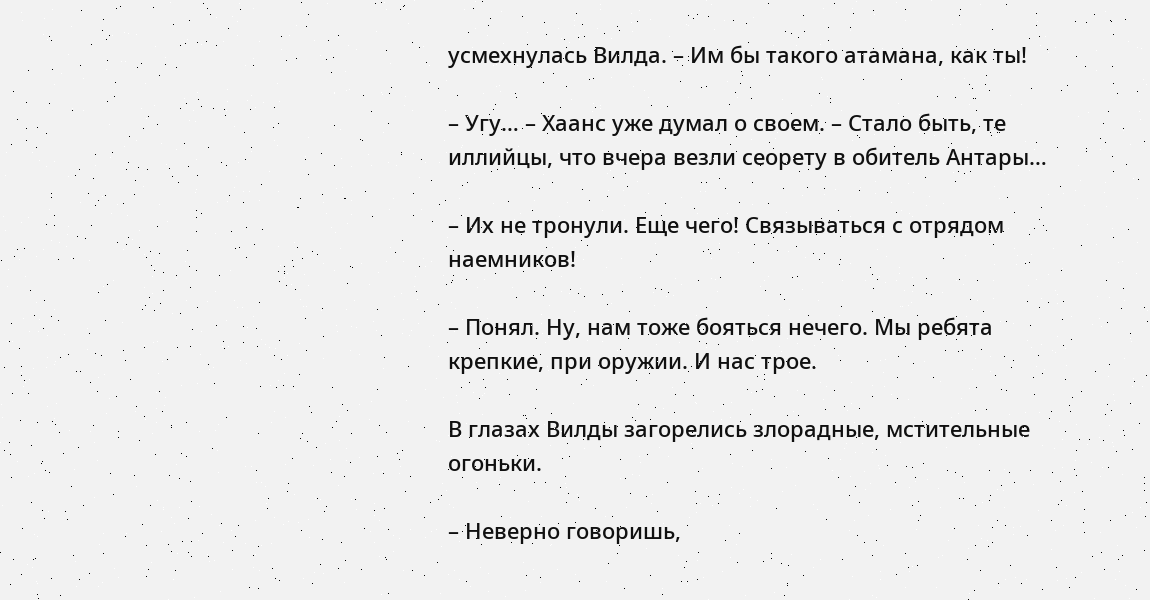усмехнулась Вилда. – Им бы такого атамана, как ты!

– Угу… – Хаанс уже думал о своем. – Стало быть, те иллийцы, что вчера везли сеорету в обитель Антары…

– Их не тронули. Еще чего! Связываться с отрядом наемников!

– Понял. Ну, нам тоже бояться нечего. Мы ребята крепкие, при оружии. И нас трое.

В глазах Вилды загорелись злорадные, мстительные огоньки.

– Неверно говоришь,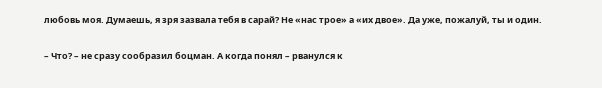любовь моя. Думаешь, я зря зазвала тебя в сарай? Не «нас трое» а «их двое». Да уже, пожалуй, ты и один.

– Что? – не сразу сообразил боцман. А когда понял – рванулся к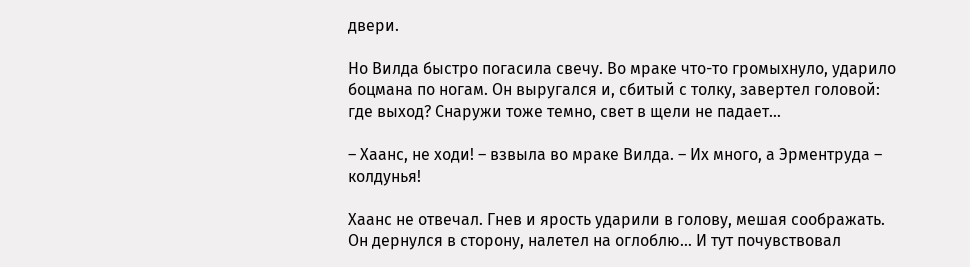двери.

Но Вилда быстро погасила свечу. Во мраке что-то громыхнуло, ударило боцмана по ногам. Он выругался и, сбитый с толку, завертел головой: где выход? Снаружи тоже темно, свет в щели не падает…

– Хаанс, не ходи! – взвыла во мраке Вилда. – Их много, а Эрментруда – колдунья!

Хаанс не отвечал. Гнев и ярость ударили в голову, мешая соображать. Он дернулся в сторону, налетел на оглоблю… И тут почувствовал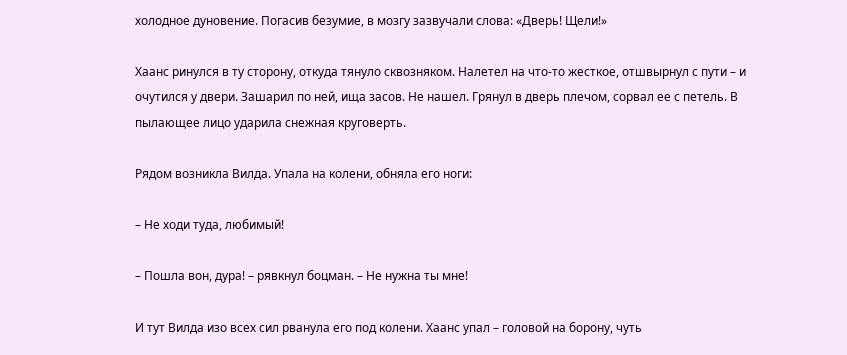холодное дуновение. Погасив безумие, в мозгу зазвучали слова: «Дверь! Щели!»

Хаанс ринулся в ту сторону, откуда тянуло сквозняком. Налетел на что-то жесткое, отшвырнул с пути – и очутился у двери. Зашарил по ней, ища засов. Не нашел. Грянул в дверь плечом, сорвал ее с петель. В пылающее лицо ударила снежная круговерть.

Рядом возникла Вилда. Упала на колени, обняла его ноги:

– Не ходи туда, любимый!

– Пошла вон, дура! – рявкнул боцман. – Не нужна ты мне!

И тут Вилда изо всех сил рванула его под колени. Хаанс упал – головой на борону, чуть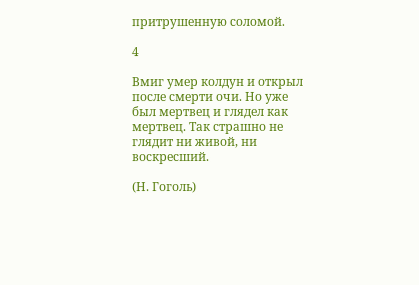притрушенную соломой.

4

Вмиг умер колдун и открыл после смерти очи. Но уже был мертвец и глядел как мертвец. Так страшно не глядит ни живой, ни воскресший.

(Н. Гоголь)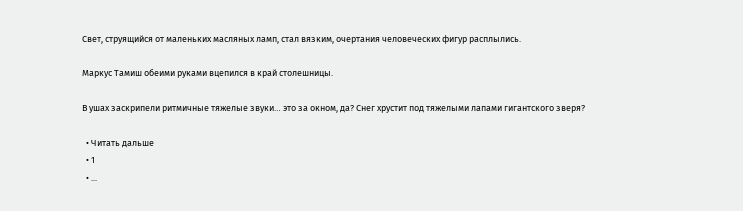Свет, струящийся от маленьких масляных ламп, стал вязким, очертания человеческих фигур расплылись.

Маркус Тамиш обеими руками вцепился в край столешницы.

В ушах заскрипели ритмичные тяжелые звуки… это за окном, да? Снег хрустит под тяжелыми лапами гигантского зверя?

  • Читать дальше
  • 1
  • ...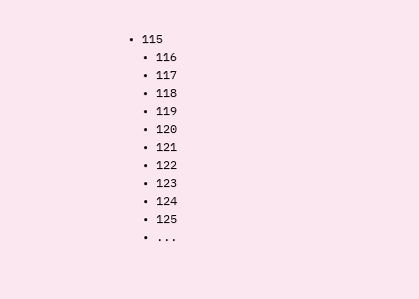• 115
  • 116
  • 117
  • 118
  • 119
  • 120
  • 121
  • 122
  • 123
  • 124
  • 125
  • ...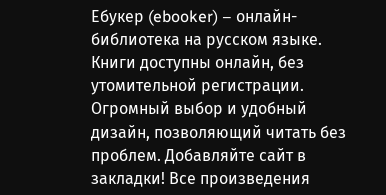Ебукер (ebooker) – онлайн-библиотека на русском языке. Книги доступны онлайн, без утомительной регистрации. Огромный выбор и удобный дизайн, позволяющий читать без проблем. Добавляйте сайт в закладки! Все произведения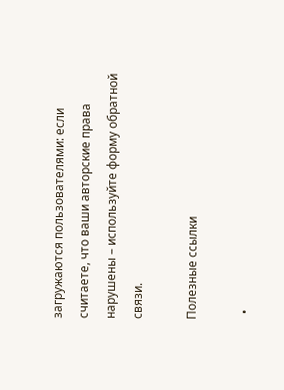загружаются пользователями: если считаете, что ваши авторские права нарушены – используйте форму обратной связи.

Полезные ссылки

  •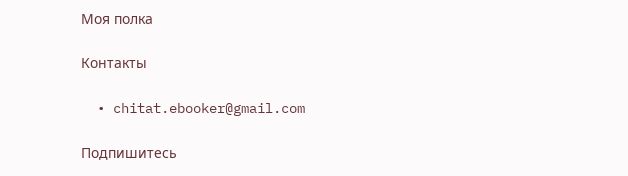Моя полка

Контакты

  • chitat.ebooker@gmail.com

Подпишитесь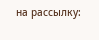на рассылку: